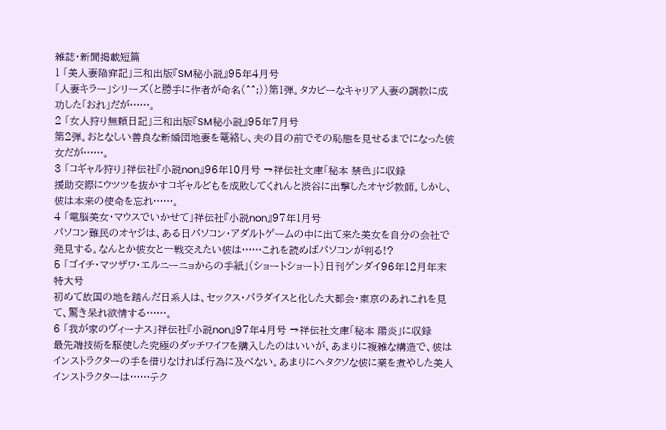雑誌・新聞掲載短篇
1 「美人妻陥穽記」三和出版『SM秘小説』95年4月号
「人妻キラー」シリーズ(と勝手に作者が命名(^^;))第1弾。タカビーなキャリア人妻の調教に成功した「おれ」だが……。
2 「女人狩り無頼日記」三和出版『SM秘小説』95年7月号
第2弾。おとなしい善良な新婚団地妻を篭絡し、夫の目の前でその恥態を見せるまでになった彼女だが……。
3 「コギャル狩り」祥伝社『小説non』96年10月号 →祥伝社文庫「秘本 禁色」に収録
援助交際にウツツを抜かすコギャルどもを成敗してくれんと渋谷に出撃したオヤジ教師。しかし、彼は本来の使命を忘れ……。
4 「電脳美女・マウスでいかせて」祥伝社『小説non』97年1月号
パソコン難民のオヤジは、ある日パソコン・アダルトゲームの中に出て来た美女を自分の会社で発見する。なんとか彼女と一戦交えたい彼は……これを読めばパソコンが判る!?
5 「ゴイチ・マツザワ・エルニーニョからの手紙」(ショートショート)日刊ゲンダイ96年12月年末特大号
初めて故国の地を踏んだ日系人は、セックス・パラダイスと化した大都会・東京のあれこれを見て、驚き呆れ欲情する……。
6 「我が家のヴィーナス」祥伝社『小説non』97年4月号 →祥伝社文庫「秘本 陽炎」に収録
最先端技術を駆使した究極のダッチワイフを購入したのはいいが、あまりに複雑な構造で、彼はインストラクターの手を借りなければ行為に及べない。あまりにヘタクソな彼に業を煮やした美人インストラクターは……テク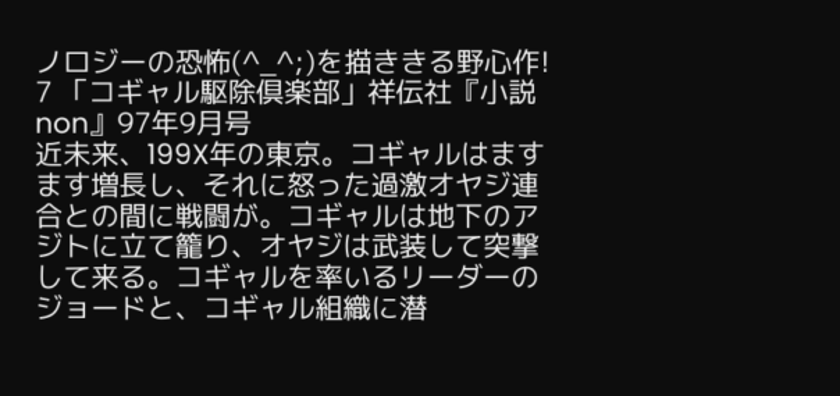ノロジーの恐怖(^_^;)を描ききる野心作!
7 「コギャル駆除倶楽部」祥伝社『小説non』97年9月号
近未来、199X年の東京。コギャルはますます増長し、それに怒った過激オヤジ連合との間に戦闘が。コギャルは地下のアジトに立て籠り、オヤジは武装して突撃して来る。コギャルを率いるリーダーのジョードと、コギャル組織に潜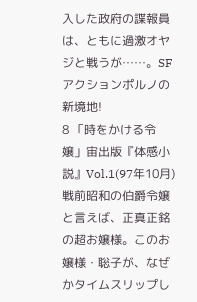入した政府の諜報員は、ともに過激オヤジと戦うが……。SFアクションポルノの新境地!
8 「時をかける令嬢」宙出版『体感小説』Vol.1(97年10月)
戦前昭和の伯爵令嬢と言えば、正真正銘の超お嬢様。このお嬢様・聡子が、なぜかタイムスリップし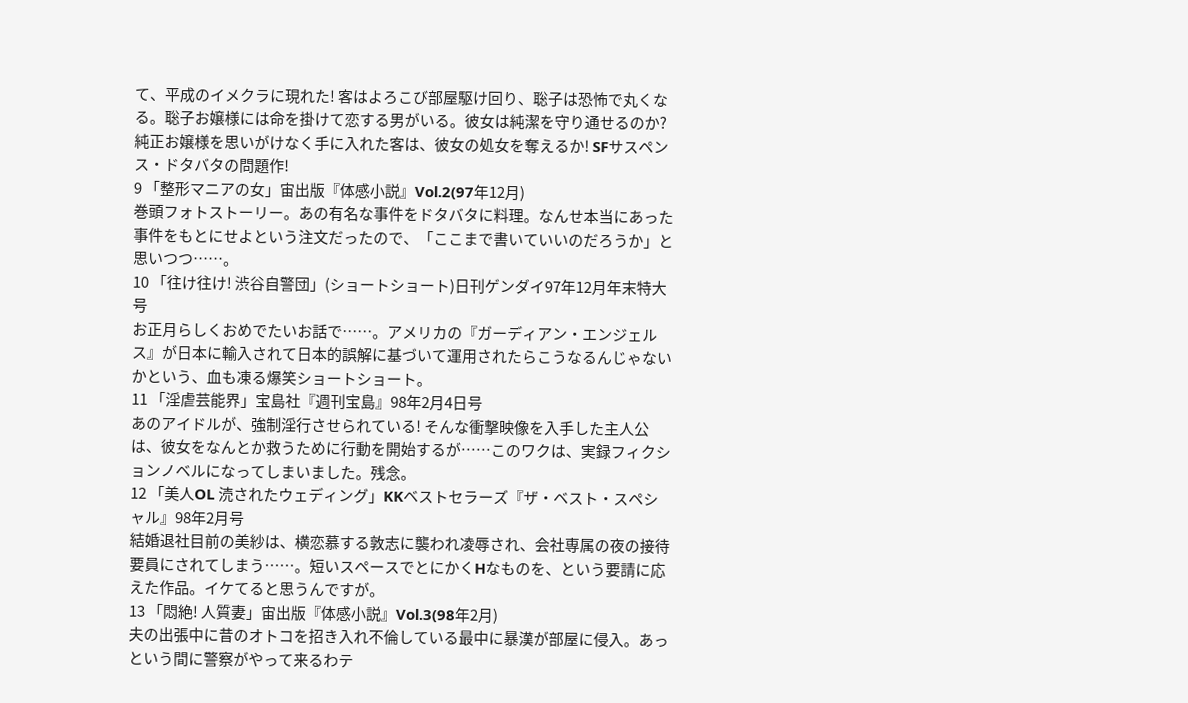て、平成のイメクラに現れた! 客はよろこび部屋駆け回り、聡子は恐怖で丸くなる。聡子お嬢様には命を掛けて恋する男がいる。彼女は純潔を守り通せるのか? 純正お嬢様を思いがけなく手に入れた客は、彼女の処女を奪えるか! SFサスペンス・ドタバタの問題作!
9 「整形マニアの女」宙出版『体感小説』Vol.2(97年12月)
巻頭フォトストーリー。あの有名な事件をドタバタに料理。なんせ本当にあった事件をもとにせよという注文だったので、「ここまで書いていいのだろうか」と思いつつ……。
10 「往け往け! 渋谷自警団」(ショートショート)日刊ゲンダイ97年12月年末特大号
お正月らしくおめでたいお話で……。アメリカの『ガーディアン・エンジェルス』が日本に輸入されて日本的誤解に基づいて運用されたらこうなるんじゃないかという、血も凍る爆笑ショートショート。
11 「淫虐芸能界」宝島社『週刊宝島』98年2月4日号
あのアイドルが、強制淫行させられている! そんな衝撃映像を入手した主人公は、彼女をなんとか救うために行動を開始するが……このワクは、実録フィクションノベルになってしまいました。残念。
12 「美人OL 涜されたウェディング」KKベストセラーズ『ザ・ベスト・スペシャル』98年2月号
結婚退社目前の美紗は、横恋慕する敦志に襲われ凌辱され、会社専属の夜の接待要員にされてしまう……。短いスペースでとにかくHなものを、という要請に応えた作品。イケてると思うんですが。
13 「悶絶! 人質妻」宙出版『体感小説』Vol.3(98年2月)
夫の出張中に昔のオトコを招き入れ不倫している最中に暴漢が部屋に侵入。あっという間に警察がやって来るわテ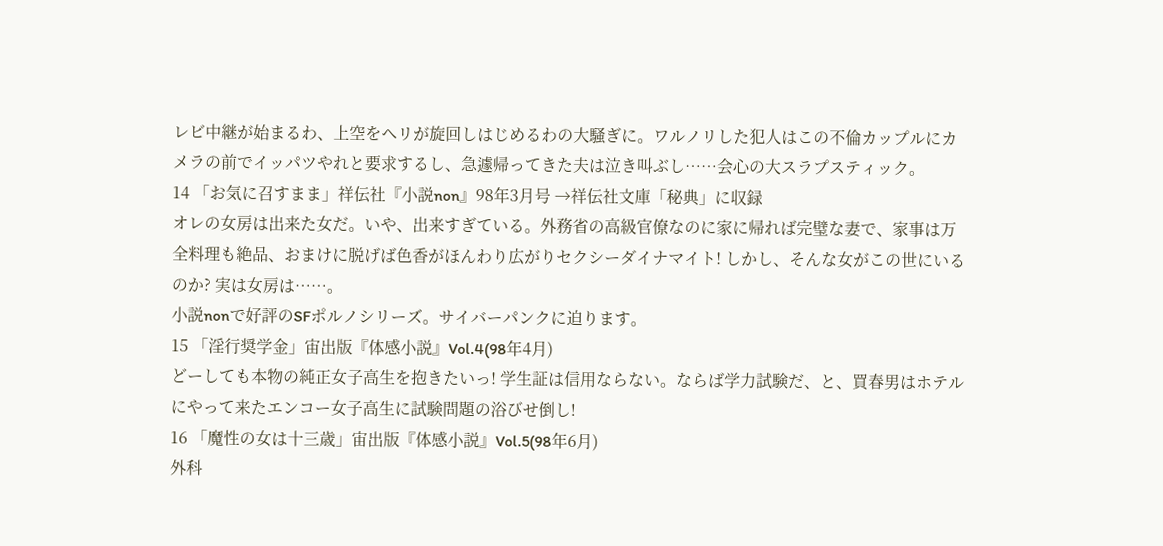レビ中継が始まるわ、上空をヘリが旋回しはじめるわの大騒ぎに。ワルノリした犯人はこの不倫カップルにカメラの前でイッパツやれと要求するし、急遽帰ってきた夫は泣き叫ぶし……会心の大スラプスティック。
14 「お気に召すまま」祥伝社『小説non』98年3月号 →祥伝社文庫「秘典」に収録
オレの女房は出来た女だ。いや、出来すぎている。外務省の高級官僚なのに家に帰れば完璧な妻で、家事は万全料理も絶品、おまけに脱げば色香がほんわり広がりセクシーダイナマイト! しかし、そんな女がこの世にいるのか? 実は女房は……。
小説nonで好評のSFポルノシリーズ。サイバーパンクに迫ります。
15 「淫行奨学金」宙出版『体感小説』Vol.4(98年4月)
どーしても本物の純正女子高生を抱きたいっ! 学生証は信用ならない。ならば学力試験だ、と、買春男はホテルにやって来たエンコー女子高生に試験問題の浴びせ倒し!
16 「魔性の女は十三歳」宙出版『体感小説』Vol.5(98年6月)
外科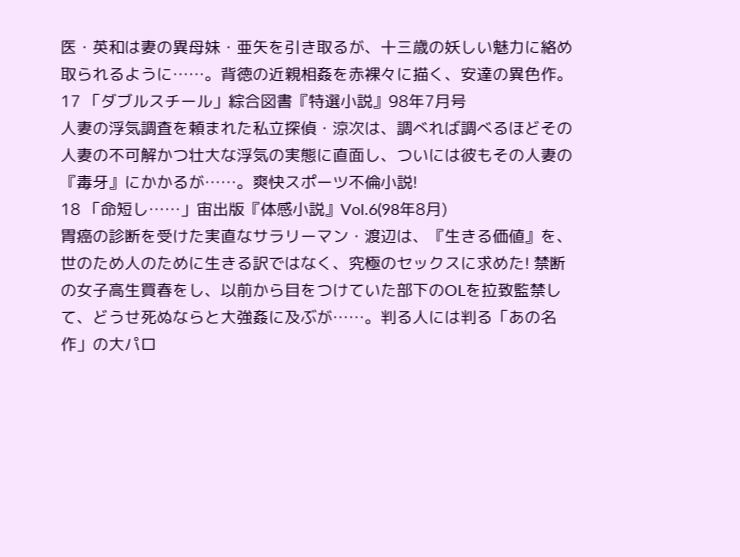医・英和は妻の異母妹・亜矢を引き取るが、十三歳の妖しい魅力に絡め取られるように……。背徳の近親相姦を赤裸々に描く、安達の異色作。
17 「ダブルスチール」綜合図書『特選小説』98年7月号
人妻の浮気調査を頼まれた私立探偵・涼次は、調べれば調べるほどその人妻の不可解かつ壮大な浮気の実態に直面し、ついには彼もその人妻の『毒牙』にかかるが……。爽快スポーツ不倫小説!
18 「命短し……」宙出版『体感小説』Vol.6(98年8月)
胃癌の診断を受けた実直なサラリーマン・渡辺は、『生きる価値』を、世のため人のために生きる訳ではなく、究極のセックスに求めた! 禁断の女子高生買春をし、以前から目をつけていた部下のOLを拉致監禁して、どうせ死ぬならと大強姦に及ぶが……。判る人には判る「あの名作」の大パロ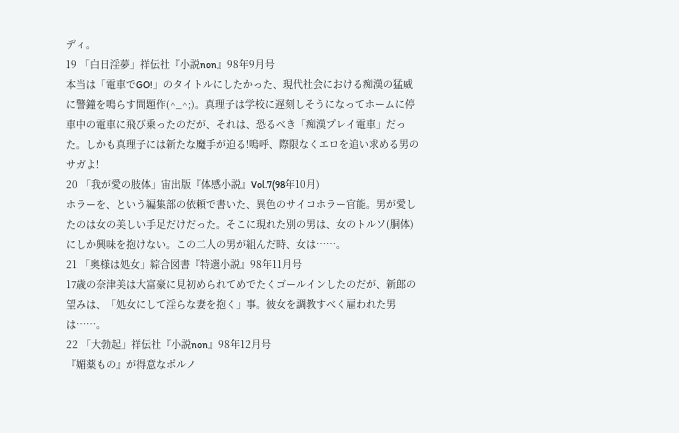ディ。
19 「白日淫夢」祥伝社『小説non』98年9月号
本当は「電車でGO!」のタイトルにしたかった、現代社会における痴漢の猛威に警鐘を鳴らす問題作(^_^;)。真理子は学校に遅刻しそうになってホームに停車中の電車に飛び乗ったのだが、それは、恐るべき「痴漢プレイ電車」だった。しかも真理子には新たな魔手が迫る!嗚呼、際限なくエロを追い求める男のサガよ!
20 「我が愛の肢体」宙出版『体感小説』Vol.7(98年10月)
ホラーを、という編集部の依頼で書いた、異色のサイコホラー官能。男が愛したのは女の美しい手足だけだった。そこに現れた別の男は、女のトルソ(胴体)にしか興味を抱けない。この二人の男が組んだ時、女は……。
21 「奥様は処女」綜合図書『特選小説』98年11月号
17歳の奈津美は大富豪に見初められてめでたくゴールインしたのだが、新郎の望みは、「処女にして淫らな妻を抱く」事。彼女を調教すべく雇われた男は……。
22 「大勃起」祥伝社『小説non』98年12月号
『媚薬もの』が得意なポルノ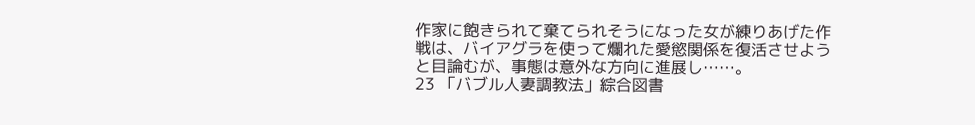作家に飽きられて棄てられそうになった女が練りあげた作戦は、バイアグラを使って爛れた愛慾関係を復活させようと目論むが、事態は意外な方向に進展し……。
23 「バブル人妻調教法」綜合図書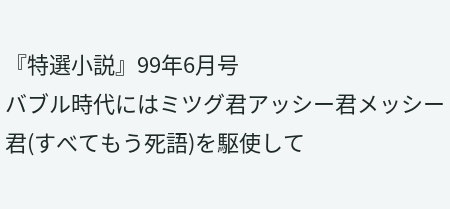『特選小説』99年6月号
バブル時代にはミツグ君アッシー君メッシー君(すべてもう死語)を駆使して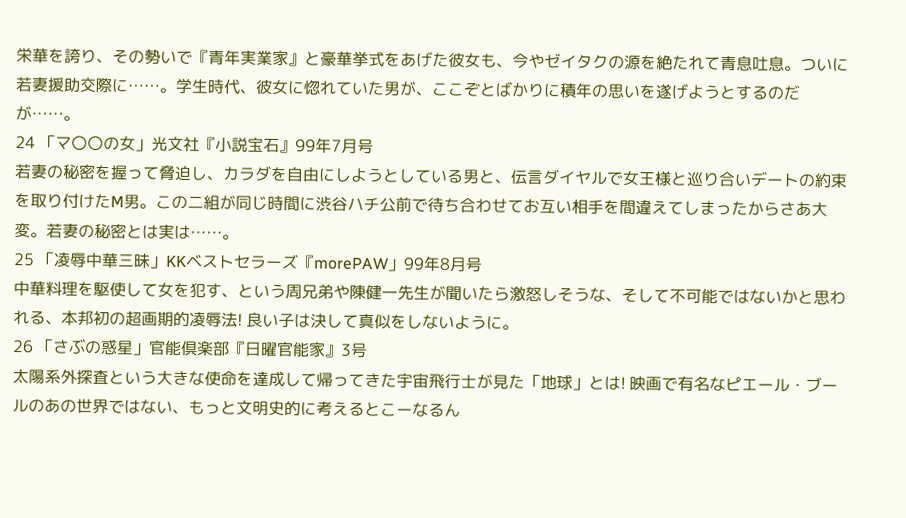栄華を誇り、その勢いで『青年実業家』と豪華挙式をあげた彼女も、今やゼイタクの源を絶たれて青息吐息。ついに若妻援助交際に……。学生時代、彼女に惚れていた男が、ここぞとばかりに積年の思いを遂げようとするのだが……。
24 「マ〇〇の女」光文社『小説宝石』99年7月号
若妻の秘密を握って脅迫し、カラダを自由にしようとしている男と、伝言ダイヤルで女王様と巡り合いデートの約束を取り付けたM男。この二組が同じ時間に渋谷ハチ公前で待ち合わせてお互い相手を間違えてしまったからさあ大変。若妻の秘密とは実は……。
25 「凌辱中華三昧」KKベストセラーズ『morePAW」99年8月号
中華料理を駆使して女を犯す、という周兄弟や陳健一先生が聞いたら激怒しそうな、そして不可能ではないかと思われる、本邦初の超画期的凌辱法! 良い子は決して真似をしないように。
26 「さぶの惑星」官能倶楽部『日曜官能家』3号
太陽系外探査という大きな使命を達成して帰ってきた宇宙飛行士が見た「地球」とは! 映画で有名なピエール・ブールのあの世界ではない、もっと文明史的に考えるとこーなるん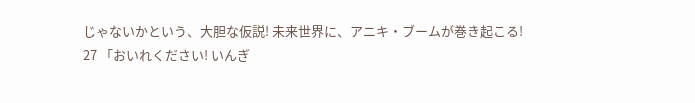じゃないかという、大胆な仮説! 未来世界に、アニキ・ブームが巻き起こる!
27 「おいれください! いんぎ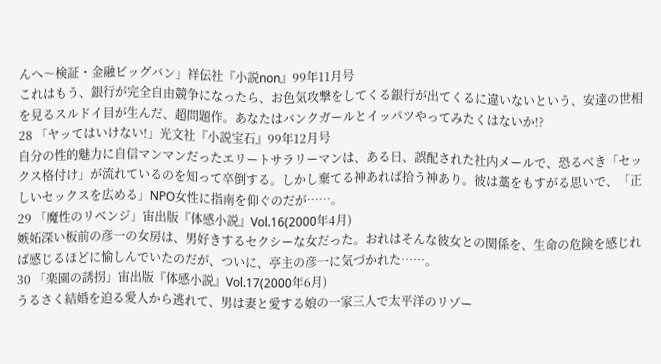んへ〜検証・金融ビッグバン」祥伝社『小説non』99年11月号
これはもう、銀行が完全自由競争になったら、お色気攻撃をしてくる銀行が出てくるに違いないという、安達の世相を見るスルドイ目が生んだ、超問題作。あなたはバンクガールとイッパツやってみたくはないか!?
28 「ヤッてはいけない!」光文社『小説宝石』99年12月号
自分の性的魅力に自信マンマンだったエリートサラリーマンは、ある日、誤配された社内メールで、恐るべき「セックス格付け」が流れているのを知って卒倒する。しかし棄てる神あれば拾う神あり。彼は藁をもすがる思いで、「正しいセックスを広める」NPO女性に指南を仰ぐのだが……。
29 「魔性のリベンジ」宙出版『体感小説』Vol.16(2000年4月)
嫉妬深い板前の彦一の女房は、男好きするセクシーな女だった。おれはそんな彼女との関係を、生命の危険を感じれば感じるほどに愉しんでいたのだが、ついに、亭主の彦一に気づかれた……。
30 「楽園の誘拐」宙出版『体感小説』Vol.17(2000年6月)
うるさく結婚を迫る愛人から逃れて、男は妻と愛する娘の一家三人で太平洋のリゾー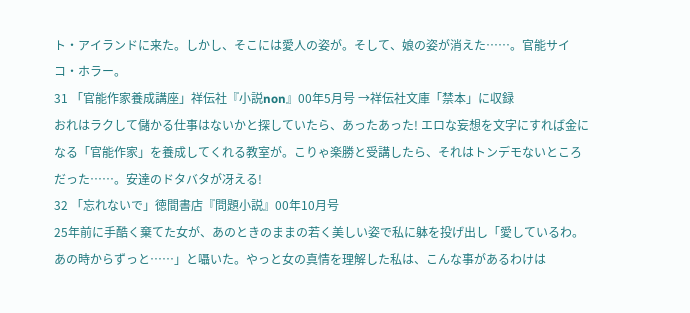ト・アイランドに来た。しかし、そこには愛人の姿が。そして、娘の姿が消えた……。官能サイコ・ホラー。
31 「官能作家養成講座」祥伝社『小説non』00年5月号 →祥伝社文庫「禁本」に収録
おれはラクして儲かる仕事はないかと探していたら、あったあった! エロな妄想を文字にすれば金になる「官能作家」を養成してくれる教室が。こりゃ楽勝と受講したら、それはトンデモないところだった……。安達のドタバタが冴える!
32 「忘れないで」徳間書店『問題小説』00年10月号
25年前に手酷く棄てた女が、あのときのままの若く美しい姿で私に躰を投げ出し「愛しているわ。あの時からずっと……」と囁いた。やっと女の真情を理解した私は、こんな事があるわけは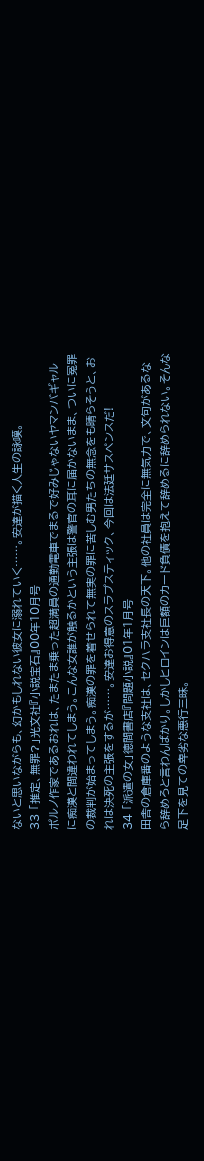ないと思いながらも、幻かもしれない彼女に溺れていく……。安達が描く人生の詠嘆。
33 「推定、無罪?」光文社『小説宝石』00年10月号
ポルノ作家であるおれは、たまたま乗った超満員の通勤電車でまるで好みじゃないヤマンバギャルに痴漢と間違われてしまう。こんな女誰が触るかという主張は警官の耳に届かないまま、ついに冤罪の裁判が始まってしまう。痴漢の罪を着せられて無実の罪に苦しむ男たちの無念をも晴らそうと、おれは決死の主張をするが……。安達お得意のスラプスティック、今回は法廷サスペンスだ!
34 「派遣の女」徳間書店『問題小説』01年1月号
田舎の倉庫番のような支社は、セクハラ支社長の天下。他の社員は完全に無気力で、文句があるなら辞めろと言わんばかり。しかしヒロインは巨額のカード負債を抱えて辞めるに辞められない。そんな足下を見ての卑劣な悪行三昧。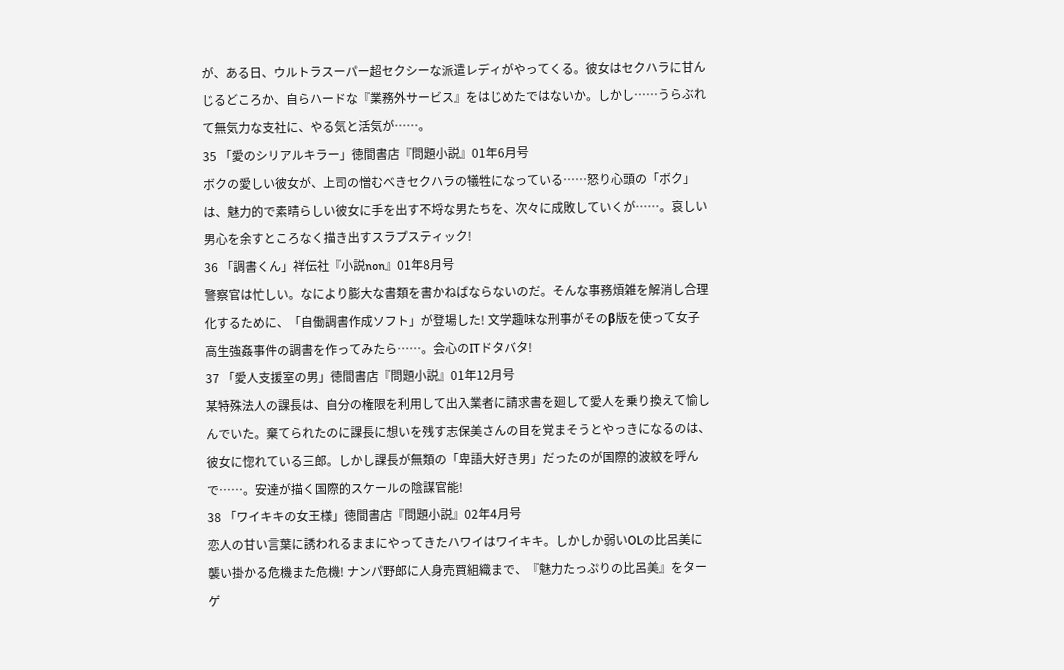が、ある日、ウルトラスーパー超セクシーな派遣レディがやってくる。彼女はセクハラに甘んじるどころか、自らハードな『業務外サービス』をはじめたではないか。しかし……うらぶれて無気力な支社に、やる気と活気が……。
35 「愛のシリアルキラー」徳間書店『問題小説』01年6月号
ボクの愛しい彼女が、上司の憎むべきセクハラの犠牲になっている……怒り心頭の「ボク」は、魅力的で素晴らしい彼女に手を出す不埒な男たちを、次々に成敗していくが……。哀しい男心を余すところなく描き出すスラプスティック!
36 「調書くん」祥伝社『小説non』01年8月号
警察官は忙しい。なにより膨大な書類を書かねばならないのだ。そんな事務煩雑を解消し合理化するために、「自働調書作成ソフト」が登場した! 文学趣味な刑事がそのβ版を使って女子高生強姦事件の調書を作ってみたら……。会心のITドタバタ!
37 「愛人支援室の男」徳間書店『問題小説』01年12月号
某特殊法人の課長は、自分の権限を利用して出入業者に請求書を廻して愛人を乗り換えて愉しんでいた。棄てられたのに課長に想いを残す志保美さんの目を覚まそうとやっきになるのは、彼女に惚れている三郎。しかし課長が無類の「卑語大好き男」だったのが国際的波紋を呼んで……。安達が描く国際的スケールの陰謀官能!
38 「ワイキキの女王様」徳間書店『問題小説』02年4月号
恋人の甘い言葉に誘われるままにやってきたハワイはワイキキ。しかしか弱いOLの比呂美に襲い掛かる危機また危機! ナンパ野郎に人身売買組織まで、『魅力たっぷりの比呂美』をターゲ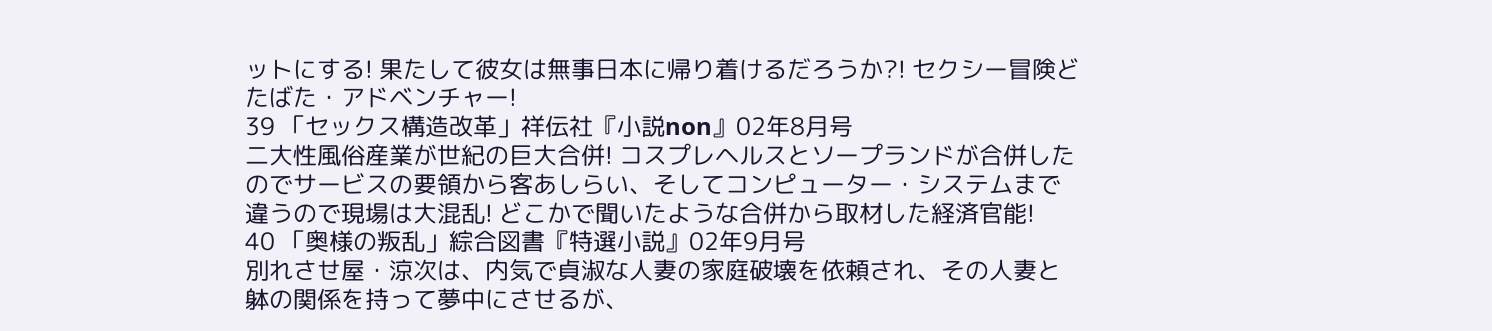ットにする! 果たして彼女は無事日本に帰り着けるだろうか?! セクシー冒険どたばた・アドベンチャー!
39 「セックス構造改革」祥伝社『小説non』02年8月号
二大性風俗産業が世紀の巨大合併! コスプレヘルスとソープランドが合併したのでサービスの要領から客あしらい、そしてコンピューター・システムまで違うので現場は大混乱! どこかで聞いたような合併から取材した経済官能!
40 「奥様の叛乱」綜合図書『特選小説』02年9月号
別れさせ屋・涼次は、内気で貞淑な人妻の家庭破壊を依頼され、その人妻と躰の関係を持って夢中にさせるが、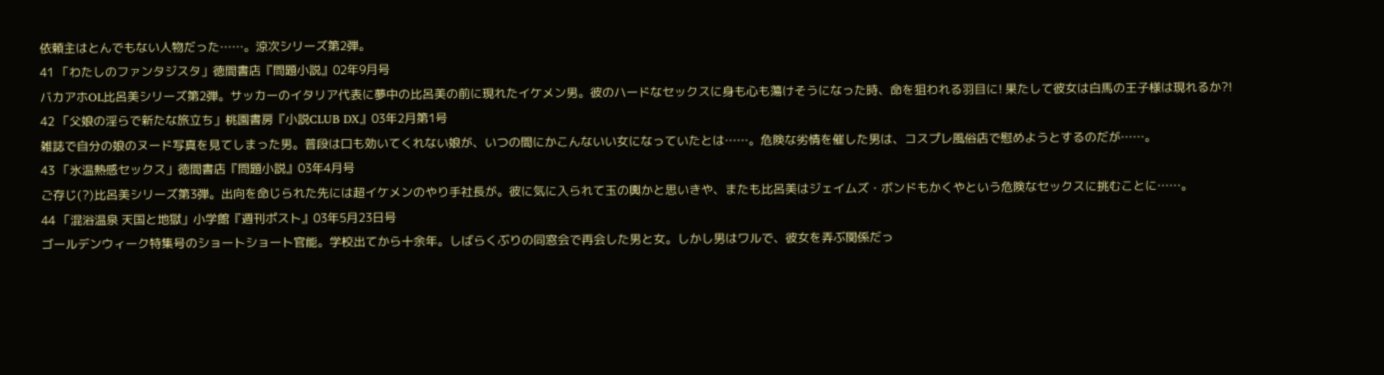依頼主はとんでもない人物だった……。涼次シリーズ第2弾。
41 「わたしのファンタジスタ」徳間書店『問題小説』02年9月号
バカアホOL比呂美シリーズ第2弾。サッカーのイタリア代表に夢中の比呂美の前に現れたイケメン男。彼のハードなセックスに身も心も蕩けそうになった時、命を狙われる羽目に! 果たして彼女は白馬の王子様は現れるか?!
42 「父娘の淫らで新たな旅立ち」桃園書房『小説CLUB DX』03年2月第1号
雑誌で自分の娘のヌード写真を見てしまった男。普段は口も効いてくれない娘が、いつの間にかこんないい女になっていたとは……。危険な劣情を催した男は、コスプレ風俗店で慰めようとするのだが……。
43 「氷温熱感セックス」徳間書店『問題小説』03年4月号
ご存じ(?)比呂美シリーズ第3弾。出向を命じられた先には超イケメンのやり手社長が。彼に気に入られて玉の輿かと思いきや、またも比呂美はジェイムズ・ボンドもかくやという危険なセックスに挑むことに……。
44 「混浴温泉 天国と地獄」小学館『週刊ポスト』03年5月23日号
ゴールデンウィーク特集号のショートショート官能。学校出てから十余年。しばらくぶりの同窓会で再会した男と女。しかし男はワルで、彼女を弄ぶ関係だっ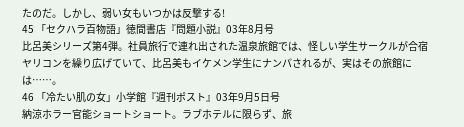たのだ。しかし、弱い女もいつかは反撃する!
45 「セクハラ百物語」徳間書店『問題小説』03年8月号
比呂美シリーズ第4弾。社員旅行で連れ出された温泉旅館では、怪しい学生サークルが合宿ヤリコンを繰り広げていて、比呂美もイケメン学生にナンパされるが、実はその旅館には……。
46 「冷たい肌の女」小学館『週刊ポスト』03年9月5日号
納涼ホラー官能ショートショート。ラブホテルに限らず、旅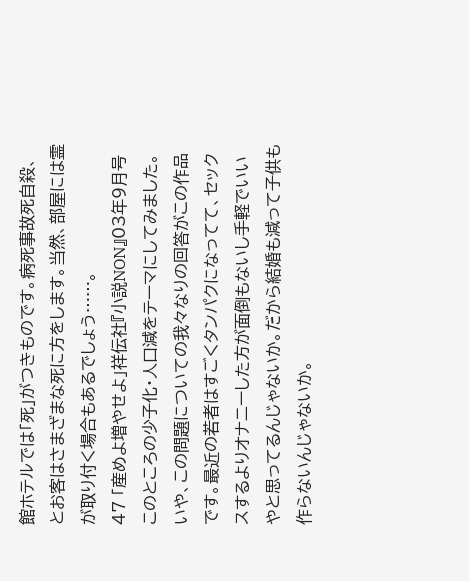館ホテルでは「死」がつきものです。病死事故死自殺、とお客はさまざまな死に方をします。当然、部屋には霊が取り付く場合もあるでしょう……。
47 「産めよ増やせよ」祥伝社『小説NON』03年9月号
このところの少子化・人口減をテーマにしてみました。いや、この問題についての我々なりの回答がこの作品です。最近の若者はすごくタンパクになってて、セックスするよりオナニーした方が面倒もないし手軽でいいやと思ってるんじゃないか。だから結婚も減って子供も作らないんじゃないか。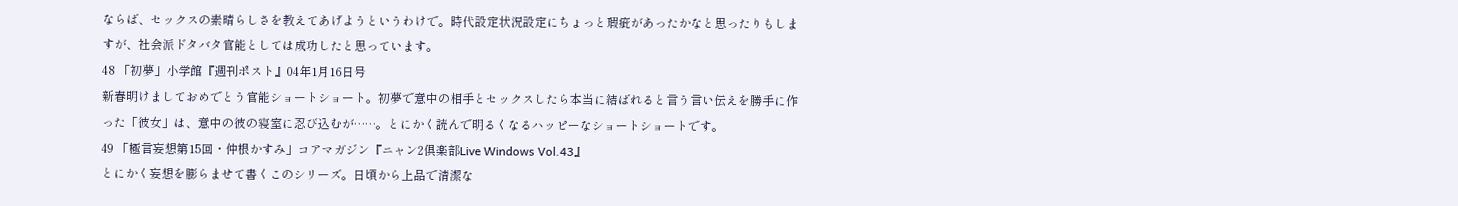ならば、セックスの素晴らしさを教えてあげようというわけで。時代設定状況設定にちょっと瑕疵があったかなと思ったりもしますが、社会派ドタバタ官能としては成功したと思っています。
48 「初夢」小学館『週刊ポスト』04年1月16日号
新春明けましておめでとう官能ショートショート。初夢で意中の相手とセックスしたら本当に結ばれると言う言い伝えを勝手に作った「彼女」は、意中の彼の寝室に忍び込むが……。とにかく読んで明るくなるハッピーなショートショートです。
49 「極言妄想第15回・仲根かすみ」コアマガジン『ニャン2倶楽部Live Windows Vol.43』
とにかく妄想を膨らませて書くこのシリーズ。日頃から上品で清潔な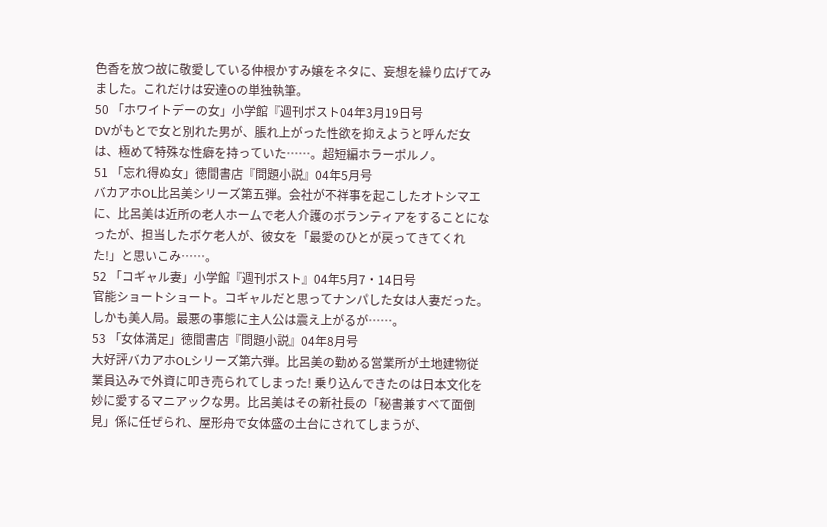色香を放つ故に敬愛している仲根かすみ嬢をネタに、妄想を繰り広げてみました。これだけは安達Oの単独執筆。
50 「ホワイトデーの女」小学館『週刊ポスト04年3月19日号
DVがもとで女と別れた男が、脹れ上がった性欲を抑えようと呼んだ女は、極めて特殊な性癖を持っていた……。超短編ホラーポルノ。
51 「忘れ得ぬ女」徳間書店『問題小説』04年5月号
バカアホOL比呂美シリーズ第五弾。会社が不祥事を起こしたオトシマエに、比呂美は近所の老人ホームで老人介護のボランティアをすることになったが、担当したボケ老人が、彼女を「最愛のひとが戻ってきてくれた!」と思いこみ……。
52 「コギャル妻」小学館『週刊ポスト』04年5月7・14日号
官能ショートショート。コギャルだと思ってナンパした女は人妻だった。しかも美人局。最悪の事態に主人公は震え上がるが……。
53 「女体満足」徳間書店『問題小説』04年8月号
大好評バカアホOLシリーズ第六弾。比呂美の勤める営業所が土地建物従業員込みで外資に叩き売られてしまった! 乗り込んできたのは日本文化を妙に愛するマニアックな男。比呂美はその新社長の「秘書兼すべて面倒見」係に任ぜられ、屋形舟で女体盛の土台にされてしまうが、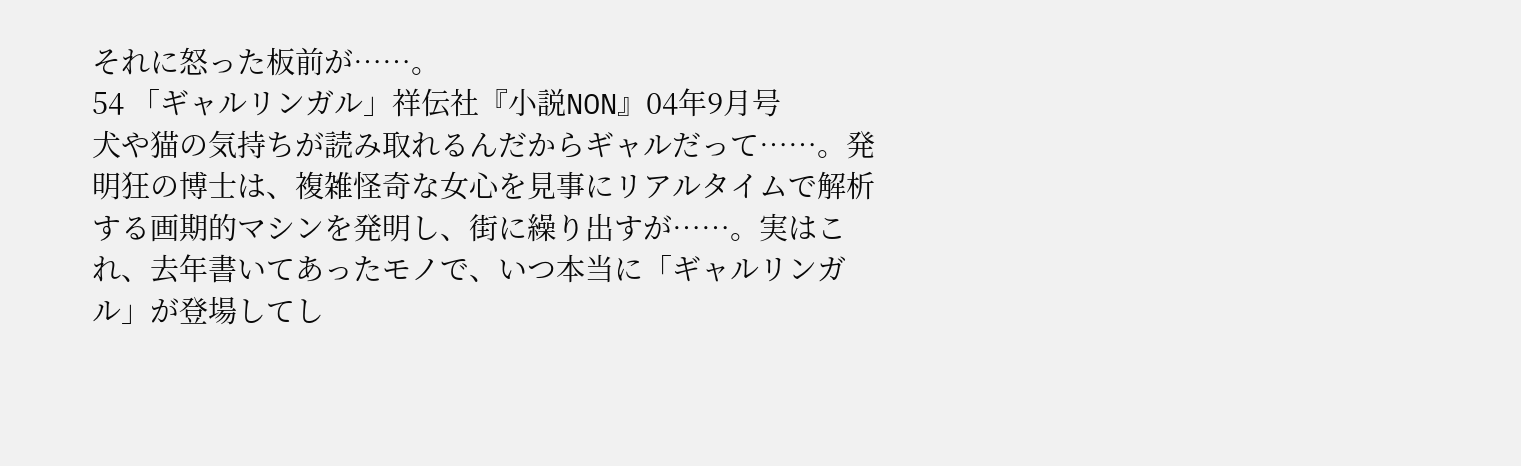それに怒った板前が……。
54 「ギャルリンガル」祥伝社『小説NON』04年9月号
犬や猫の気持ちが読み取れるんだからギャルだって……。発明狂の博士は、複雑怪奇な女心を見事にリアルタイムで解析する画期的マシンを発明し、街に繰り出すが……。実はこれ、去年書いてあったモノで、いつ本当に「ギャルリンガル」が登場してし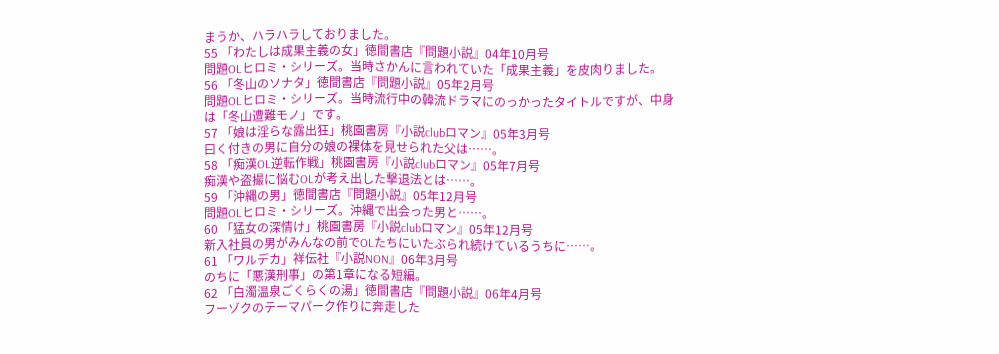まうか、ハラハラしておりました。
55 「わたしは成果主義の女」徳間書店『問題小説』04年10月号
問題OLヒロミ・シリーズ。当時さかんに言われていた「成果主義」を皮肉りました。
56 「冬山のソナタ」徳間書店『問題小説』05年2月号
問題OLヒロミ・シリーズ。当時流行中の韓流ドラマにのっかったタイトルですが、中身は「冬山遭難モノ」です。
57 「娘は淫らな露出狂」桃園書房『小説clubロマン』05年3月号
曰く付きの男に自分の娘の裸体を見せられた父は……。
58 「痴漢OL逆転作戦」桃園書房『小説clubロマン』05年7月号
痴漢や盗撮に悩むOLが考え出した撃退法とは……。
59 「沖縄の男」徳間書店『問題小説』05年12月号
問題OLヒロミ・シリーズ。沖縄で出会った男と……。
60 「猛女の深情け」桃園書房『小説clubロマン』05年12月号
新入社員の男がみんなの前でOLたちにいたぶられ続けているうちに……。
61 「ワルデカ」祥伝社『小説NON』06年3月号
のちに「悪漢刑事」の第1章になる短編。
62 「白濁温泉ごくらくの湯」徳間書店『問題小説』06年4月号
フーゾクのテーマパーク作りに奔走した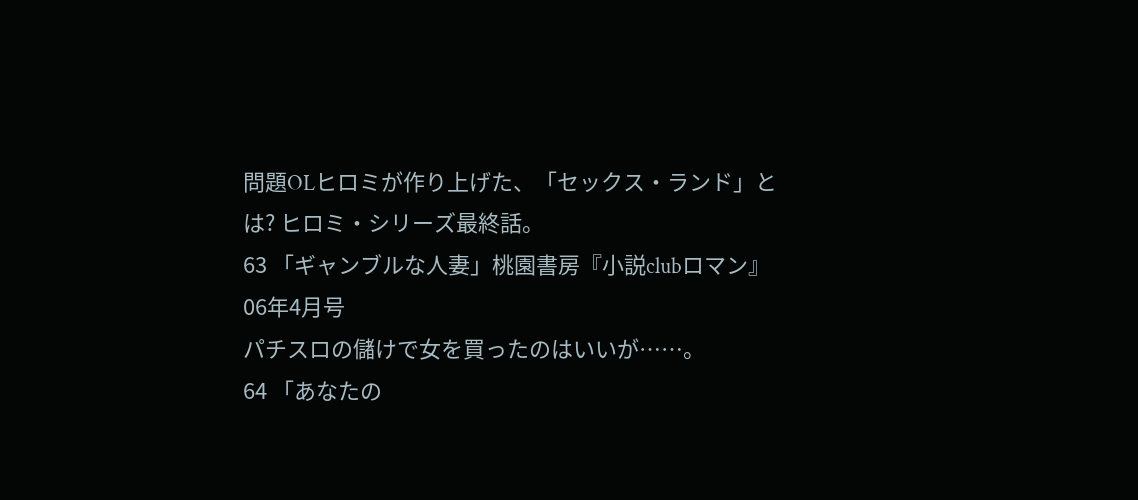問題OLヒロミが作り上げた、「セックス・ランド」とは? ヒロミ・シリーズ最終話。
63 「ギャンブルな人妻」桃園書房『小説clubロマン』06年4月号
パチスロの儲けで女を買ったのはいいが……。
64 「あなたの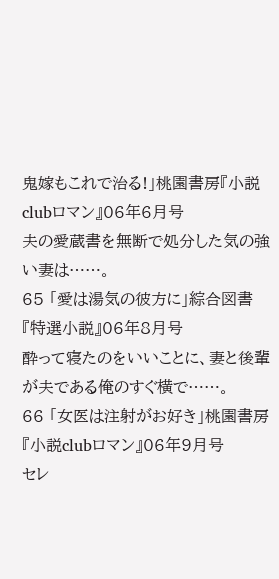鬼嫁もこれで治る!」桃園書房『小説clubロマン』06年6月号
夫の愛蔵書を無断で処分した気の強い妻は……。
65 「愛は湯気の彼方に」綜合図書『特選小説』06年8月号
酔って寝たのをいいことに、妻と後輩が夫である俺のすぐ横で……。
66 「女医は注射がお好き」桃園書房『小説clubロマン』06年9月号
セレ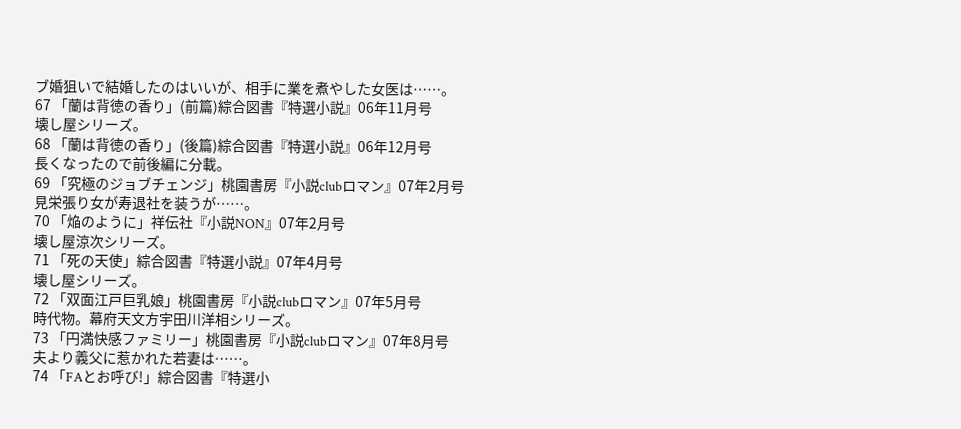ブ婚狙いで結婚したのはいいが、相手に業を煮やした女医は……。
67 「蘭は背徳の香り」(前篇)綜合図書『特選小説』06年11月号
壊し屋シリーズ。
68 「蘭は背徳の香り」(後篇)綜合図書『特選小説』06年12月号
長くなったので前後編に分載。
69 「究極のジョブチェンジ」桃園書房『小説clubロマン』07年2月号
見栄張り女が寿退社を装うが……。
70 「焔のように」祥伝社『小説NON』07年2月号
壊し屋涼次シリーズ。
71 「死の天使」綜合図書『特選小説』07年4月号
壊し屋シリーズ。
72 「双面江戸巨乳娘」桃園書房『小説clubロマン』07年5月号
時代物。幕府天文方宇田川洋相シリーズ。
73 「円満快感ファミリー」桃園書房『小説clubロマン』07年8月号
夫より義父に惹かれた若妻は……。
74 「FAとお呼び!」綜合図書『特選小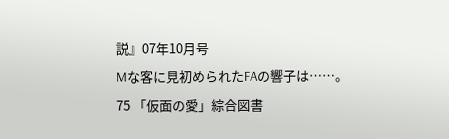説』07年10月号
Mな客に見初められたFAの響子は……。
75 「仮面の愛」綜合図書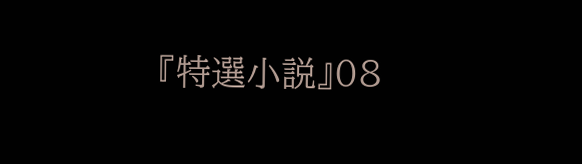『特選小説』08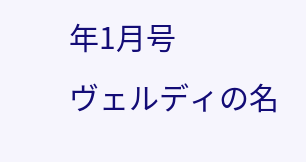年1月号
ヴェルディの名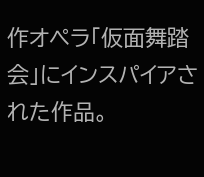作オペラ「仮面舞踏会」にインスパイアされた作品。